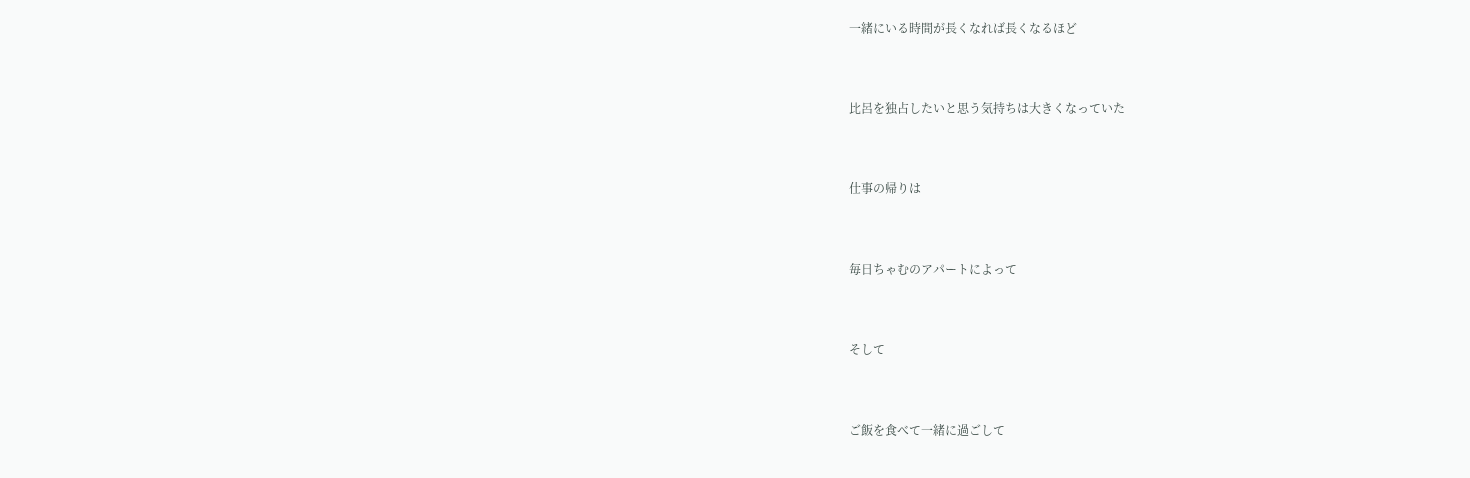一緒にいる時間が長くなれば長くなるほど


比呂を独占したいと思う気持ちは大きくなっていた


仕事の帰りは


毎日ちゃむのアパートによって


そして


ご飯を食べて一緒に過ごして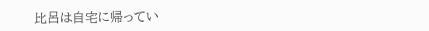比呂は自宅に帰ってい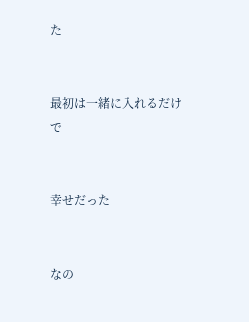た


最初は一緒に入れるだけで


幸せだった


なの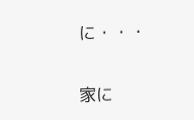に・・・


家に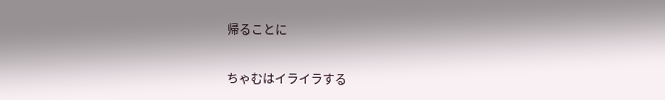帰ることに


ちゃむはイライラする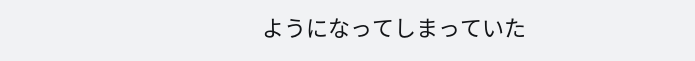ようになってしまっていた